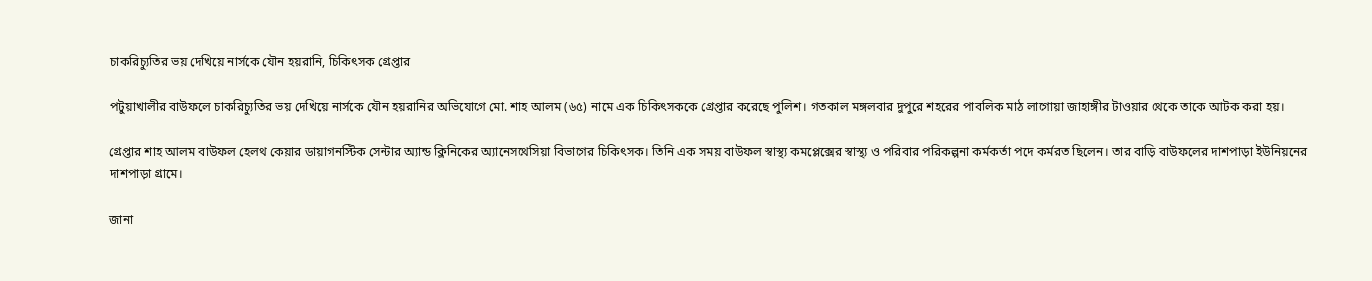চাকরিচ্যুতির ভয় দেখিয়ে নার্সকে যৌন হয়রানি, চিকিৎসক গ্রেপ্তার

পটুয়াখালীর বাউফলে চাকরিচ্যুতির ভয় দেখিয়ে নার্সকে যৌন হয়রানির অভিযোগে মো. শাহ আলম (৬৫) নামে এক চিকিৎসককে গ্রেপ্তার করেছে পুলিশ। গতকাল মঙ্গলবার দুপুরে শহরের পাবলিক মাঠ লাগোয়া জাহাঙ্গীর টাওয়ার থেকে তাকে আটক করা হয়।

গ্রেপ্তার শাহ আলম বাউফল হেলথ কেয়ার ডায়াগনস্টিক সেন্টার অ্যান্ড ক্লিনিকের অ্যানেসথেসিয়া বিভাগের চিকিৎসক। তিনি এক সময় বাউফল স্বাস্থ্য কমপ্লেক্সের স্বাস্থ্য ও পরিবার পরিকল্পনা কর্মকর্তা পদে কর্মরত ছিলেন। তার বাড়ি বাউফলের দাশপাড়া ইউনিয়নের দাশপাড়া গ্রামে।

জানা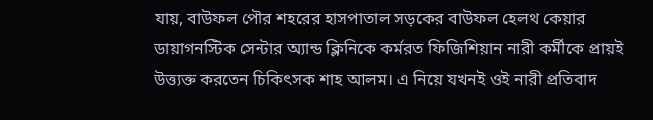যায়, বাউফল পৌর শহরের হাসপাতাল সড়কের বাউফল হেলথ কেয়ার ডায়াগনস্টিক সেন্টার অ্যান্ড ক্লিনিকে কর্মরত ফিজিশিয়ান নারী কর্মীকে প্রায়ই উত্ত্যক্ত করতেন চিকিৎসক শাহ আলম। এ নিয়ে যখনই ওই নারী প্রতিবাদ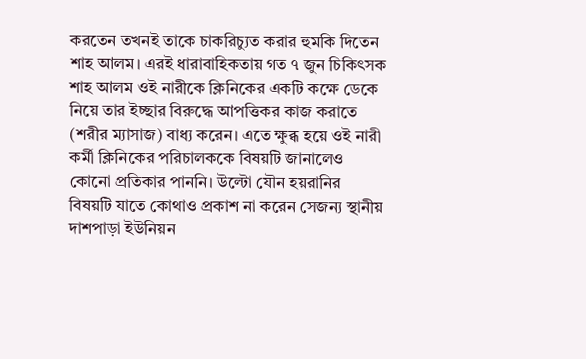করতেন তখনই তাকে চাকরিচ্যুত করার হুমকি দিতেন শাহ আলম। এরই ধারাবাহিকতায় গত ৭ জুন চিকিৎসক শাহ আলম ওই নারীকে ক্লিনিকের একটি কক্ষে ডেকে নিয়ে তার ইচ্ছার বিরুদ্ধে আপত্তিকর কাজ করাতে (শরীর ম্যাসাজ) বাধ্য করেন। এতে ক্ষুব্ধ হয়ে ওই নারী কর্মী ক্লিনিকের পরিচালককে বিষয়টি জানালেও কোনো প্রতিকার পাননি। উল্টো যৌন হয়রানির বিষয়টি যাতে কোথাও প্রকাশ না করেন সেজন্য স্থানীয় দাশপাড়া ইউনিয়ন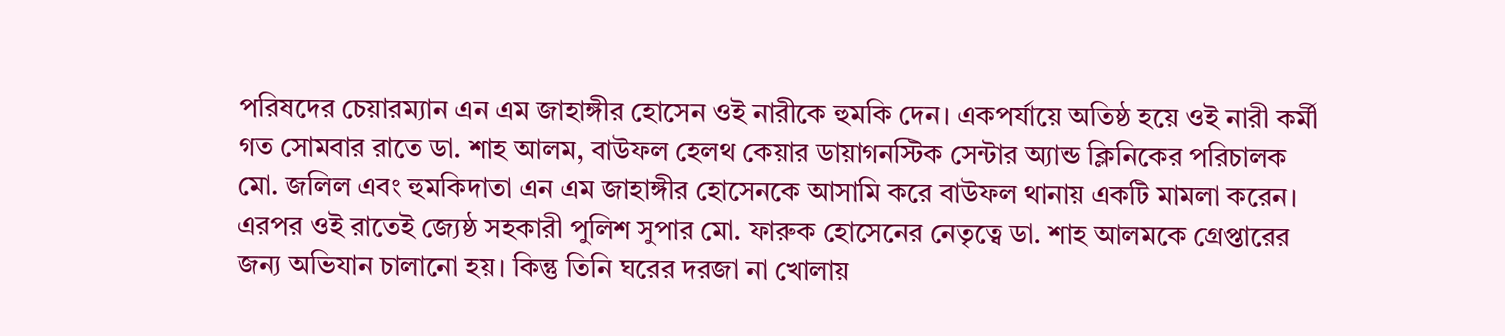পরিষদের চেয়ারম্যান এন এম জাহাঙ্গীর হোসেন ওই নারীকে হুমকি দেন। একপর্যায়ে অতিষ্ঠ হয়ে ওই নারী কর্মী গত সোমবার রাতে ডা. শাহ আলম, বাউফল হেলথ কেয়ার ডায়াগনস্টিক সেন্টার অ্যান্ড ক্লিনিকের পরিচালক মো. জলিল এবং হুমকিদাতা এন এম জাহাঙ্গীর হোসেনকে আসামি করে বাউফল থানায় একটি মামলা করেন। এরপর ওই রাতেই জ্যেষ্ঠ সহকারী পুলিশ সুপার মো. ফারুক হোসেনের নেতৃত্বে ডা. শাহ আলমকে গ্রেপ্তারের জন্য অভিযান চালানো হয়। কিন্তু তিনি ঘরের দরজা না খোলায়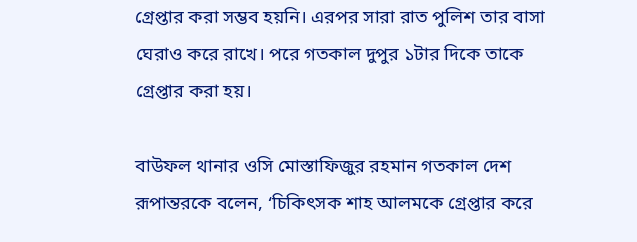গ্রেপ্তার করা সম্ভব হয়নি। এরপর সারা রাত পুলিশ তার বাসা ঘেরাও করে রাখে। পরে গতকাল দুপুর ১টার দিকে তাকে গ্রেপ্তার করা হয়।

বাউফল থানার ওসি মোস্তাফিজুর রহমান গতকাল দেশ রূপান্তরকে বলেন, ‘চিকিৎসক শাহ আলমকে গ্রেপ্তার করে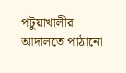পটুয়াখালীর আদালতে পাঠানো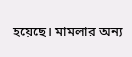হয়েছে। মামলার অন্য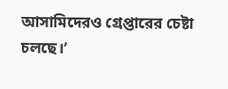আসামিদেরও গ্রেপ্তারের চেষ্টা চলছে।’